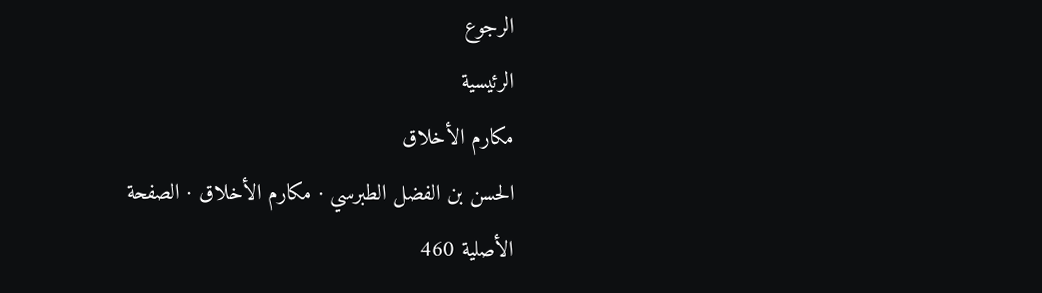الرجوع
الرئيسية
مكارم الأخلاق
الحسن بن الفضل الطبرسي · مكارم الأخلاق · الصفحة الأصلية 460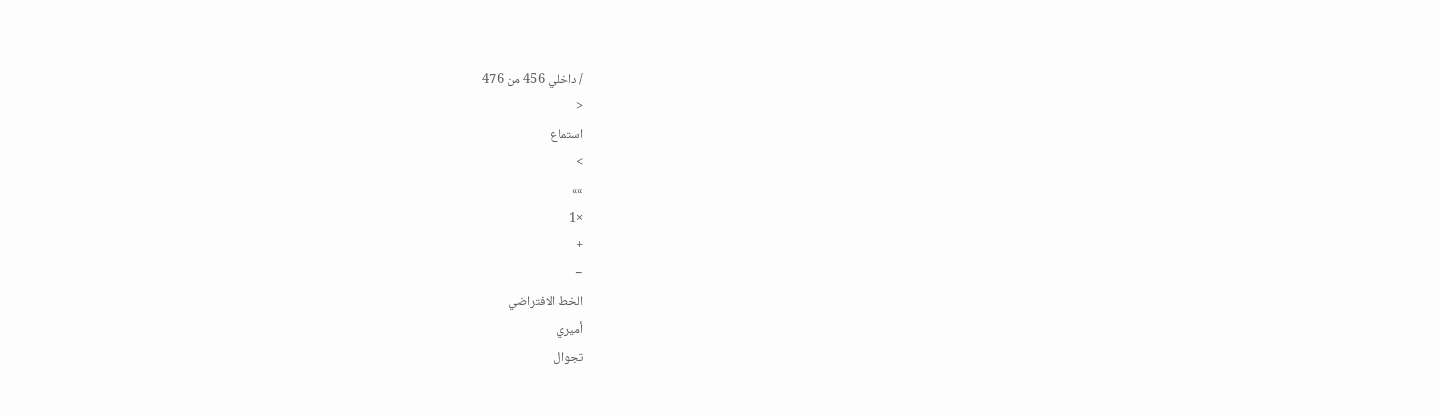/ داخلي 456 من 476
<
استماع
>
»»
×1
+
−
الخط الافتراضي
أميري
تجوال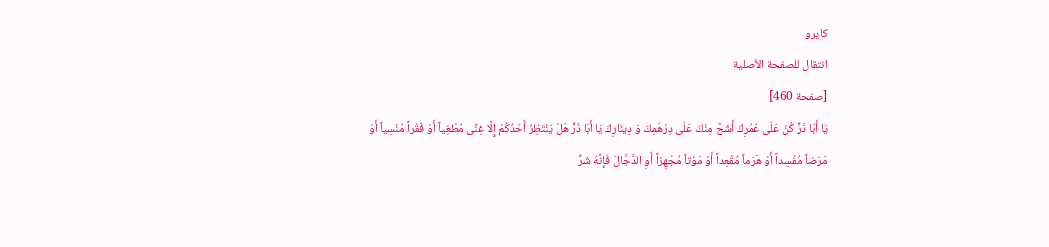كايرو
انتقال للصفحة الأصلية
[صفحة 460]
يَا أَبَا ذَرٍّ كُنْ عَلَى عُمُرِكَ أَشَحَّ مِنْكَ عَلَى دِرْهَمِكَ وَ دِينَارِكَ يَا أَبَا ذَرٍّ هَلْ يَنْتَظِرُ أَحَدُكُمْ إِلَّا غِنًى مُطْغِياً أَوْ فَقْراً مُنْسِياً أَوْ مَرَضاً مُفْسِداً أَوْ هَرَماً مُقْعِداً أَوْ مَوْتاً مُجْهِزاً أَوِ الدَّجَّالَ فَإِنَّهُ شَرُّ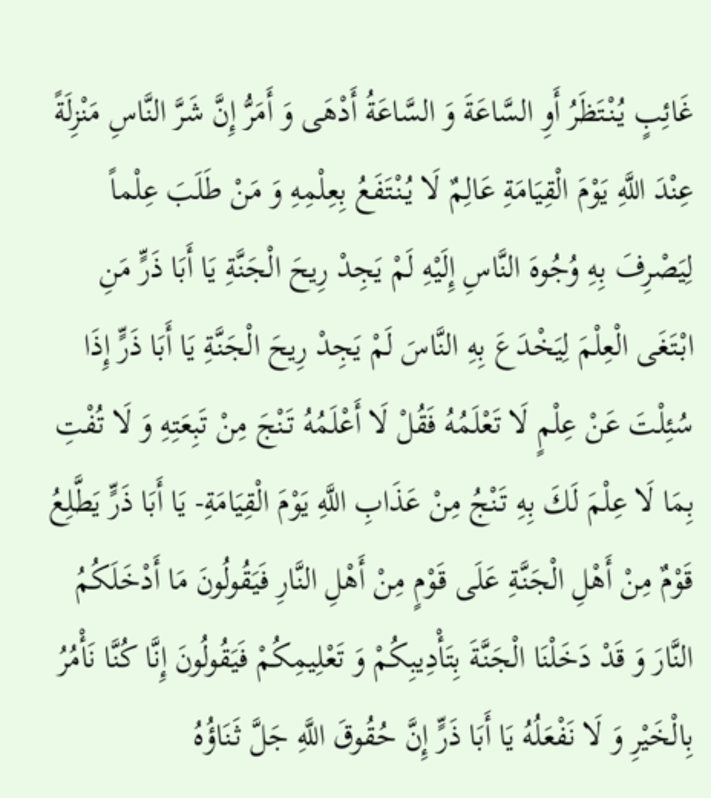غَائِبٍ يُنْتَظَرُ أَوِ السَّاعَةَ وَ السَّاعَةُ أَدْهَى وَ أَمَرُّ إِنَّ شَرَّ النَّاسِ مَنْزِلَةً عِنْدَ اللَّهِ يَوْمَ الْقِيَامَةِ عَالِمٌ لَا يُنْتَفَعُ بِعِلْمِهِ وَ مَنْ طَلَبَ عِلْماً لِيَصْرِفَ بِهِ وُجُوهَ النَّاسِ إِلَيْهِ لَمْ يَجِدْ رِيحَ الْجَنَّةِ يَا أَبَا ذَرٍّ مَنِ ابْتَغَى الْعِلْمَ لِيَخْدَعَ بِهِ النَّاسَ لَمْ يَجِدْ رِيحَ الْجَنَّةِ يَا أَبَا ذَرٍّ إِذَا سُئِلْتَ عَنْ عِلْمٍ لَا تَعْلَمُهُ فَقُلْ لَا أَعْلَمُهُ تَنْجَ مِنْ تَبِعَتِهِ وَ لَا تُفْتِ بِمَا لَا عِلْمَ لَكَ بِهِ تَنْجُ مِنْ عَذَابِ اللَّهِ يَوْمَ الْقِيَامَةِ- يَا أَبَا ذَرٍّ يَطَّلِعُ قَوْمٌ مِنْ أَهْلِ الْجَنَّةِ عَلَى قَوْمٍ مِنْ أَهْلِ النَّارِ فَيَقُولُونَ مَا أَدْخَلَكُمُ النَّارَ وَ قَدْ دَخَلْنَا الْجَنَّةَ بِتَأْدِيبِكُمْ وَ تَعْلِيمِكُمْ فَيَقُولُونَ إِنَّا كُنَّا نَأْمُرُ بِالْخَيْرِ وَ لَا نَفْعَلُهُ يَا أَبَا ذَرٍّ إِنَّ حُقُوقَ اللَّهِ جَلَّ ثَنَاؤُهُ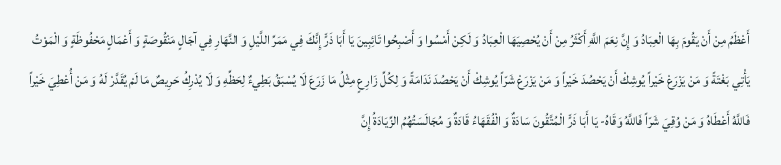أَعْظَمُ مِنْ أَنْ يَقُومَ بِهَا الْعِبَادُ وَ إِنَّ نِعَمَ اللَّهِ أَكْثَرُ مِنْ أَنْ يُحْصِيَهَا الْعِبَادُ وَ لَكِنْ أَمْسُوا وَ أَصْبِحُوا تَائِبِينَ يَا أَبَا ذَرٍّ إِنَّكَ فِي مَمَرِّ اللَّيْلِ وَ النَّهَارِ فِي آجَالٍ مَنْقُوصَةٍ وَ أَعْمَالٍ مَحْفُوظَةٍ وَ الْمَوْتُ يَأْتِي بَغْتَةً وَ مَنْ يَزْرَعْ خَيْراً يُوشِكْ أَنْ يَحْصُدَ خَيْراً وَ مَنْ يَزْرَعْ شَرّاً يُوشِكْ أَنْ يَحْصُدَ نَدَامَةً وَ لِكُلِّ زَارِعٍ مِثْلُ مَا زَرَعَ لَا يُسْبَقُ بَطِيءٌ لِحَظِّهِ وَ لَا يُدْرِكُ حَرِيصٌ مَا لَمْ يُقَدَّرْ لَهُ وَ مَنْ أُعْطِيَ خَيْراً فَاللَّهُ أَعْطَاهُ وَ مَنْ وُقِيَ شَرّاً فَاللَّهُ وَقَاهُ- يَا أَبَا ذَرٍّ الْمُتَّقُونَ سَادَةٌ وَ الْفُقَهَاءُ قَادَةٌ وَ مُجَالَسَتُهُمُ الزِّيَادَةُ إِنَّ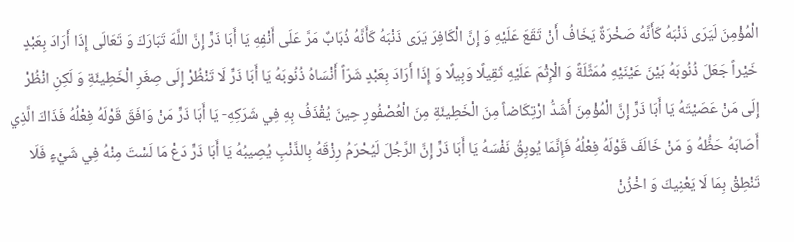الْمُؤْمِنَ لَيَرَى ذَنْبَهُ كَأَنَّهُ صَخْرَةٌ يَخَافُ أَنْ تَقَعَ عَلَيْهِ وَ إِنَّ الْكَافِرَ يَرَى ذَنْبَهُ كَأَنَّهُ ذُبَابٌ مَرَّ عَلَى أَنْفِهِ يَا أَبَا ذَرٍّ إِنَّ اللَّهَ تَبَارَكَ وَ تَعَالَى إِذَا أَرَادَ بِعَبْدٍ خَيْراً جَعَلَ ذُنُوبَهُ بَيْنَ عَيْنَيْهِ مُمَثَّلَةً وَ الْإِثْمَ عَلَيْهِ ثَقِيلًا وَبِيلًا وَ إِذَا أَرَادَ بِعَبْدٍ شَرّاً أَنْسَاهُ ذُنُوبَهُ يَا أَبَا ذَرٍّ لَا تَنْظُرْ إِلَى صِغَرِ الْخَطِيئَةِ وَ لَكِنِ انْظُرْ إِلَى مَنْ عَصَيْتَهُ يَا أَبَا ذَرٍّ إِنَّ الْمُؤْمِنَ أَشَدُّ ارْتِكَاضاً مِنَ الْخَطِيئَةِ مِنَ الْعُصْفُورِ حِينَ يُقْذَفُ بِهِ فِي شَرَكِهِ- يَا أَبَا ذَرٍّ مَنْ وَافَقَ قَوْلَهُ فِعْلُهُ فَذَاكَ الَّذِي أَصَابَهُ حَظُّهُ وَ مَنْ خَالَفَ قَوْلَهُ فِعْلُهُ فَإِنَّمَا يُوبِقُ نَفْسَهُ يَا أَبَا ذَرٍّ إِنَّ الرَّجُلَ لَيُحْرَمُ رِزْقَهُ بِالذَّنْبِ يُصِيبُهُ يَا أَبَا ذَرٍّ دَعْ مَا لَسْتَ مِنْهُ فِي شَيْءٍ فَلَا تَنْطِقْ بِمَا لَا يَعْنِيكَ وَ اخْزُنْ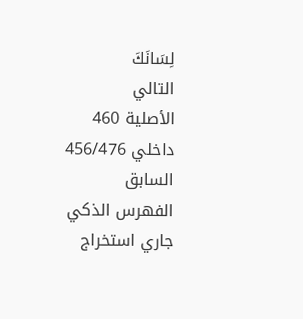لِسَانَكَ
التالي
الأصلية 460
داخلي 456/476
السابق
الفهرس الذكي
جاري استخراج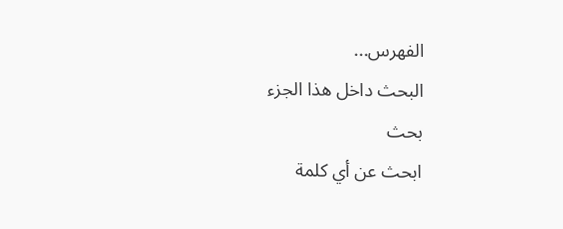الفهرس...
البحث داخل هذا الجزء
بحث
ابحث عن أي كلمة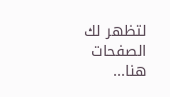لتظهر لك الصفحات هنا...